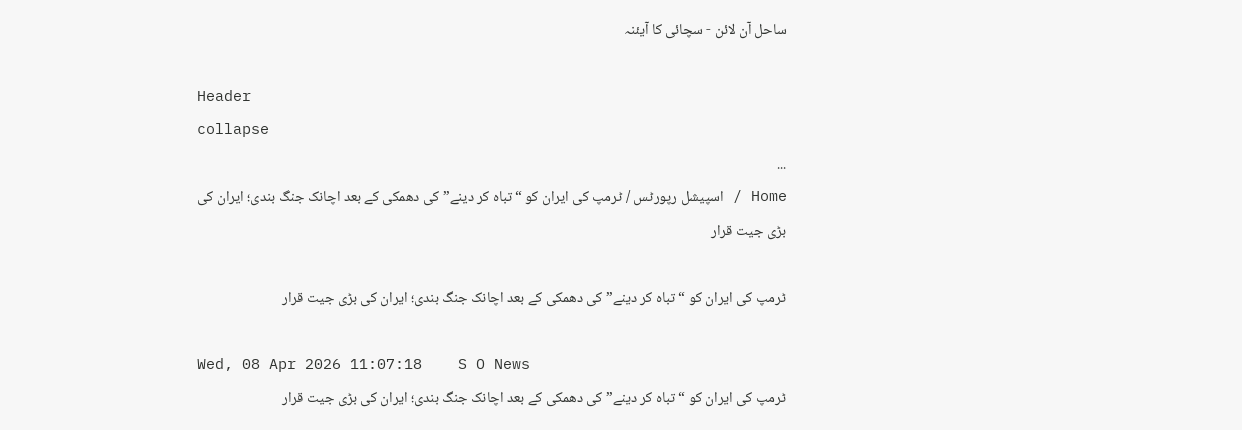ساحل آن لائن - سچائی کا آیئنہ

Header
collapse
...
Home / اسپیشل رپورٹس / ٹرمپ کی ایران کو “تباہ کر دینے” کی دھمکی کے بعد اچانک جنگ بندی؛ ایران کی بڑی جیت قرار

ٹرمپ کی ایران کو “تباہ کر دینے” کی دھمکی کے بعد اچانک جنگ بندی؛ ایران کی بڑی جیت قرار

Wed, 08 Apr 2026 11:07:18    S O News
ٹرمپ کی ایران کو “تباہ کر دینے” کی دھمکی کے بعد اچانک جنگ بندی؛ ایران کی بڑی جیت قرار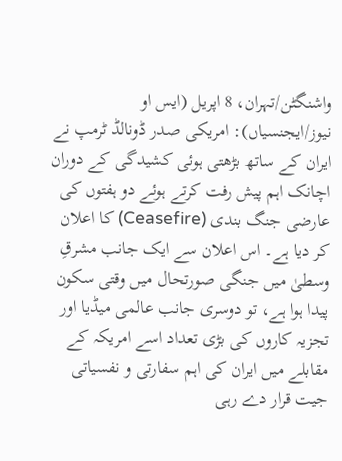واشنگٹن/تہران، 8 اپریل (ایس او نیوز/ایجنسیاں): امریکی صدر ڈونالڈ ٹرمپ نے ایران کے ساتھ بڑھتی ہوئی کشیدگی کے دوران اچانک اہم پیش رفت کرتے ہوئے دو ہفتوں کی عارضی جنگ بندی (Ceasefire) کا اعلان کر دیا ہے۔ اس اعلان سے ایک جانب مشرقِ وسطیٰ میں جنگی صورتحال میں وقتی سکون پیدا ہوا ہے، تو دوسری جانب عالمی میڈیا اور تجزیہ کاروں کی بڑی تعداد اسے امریکہ کے مقابلے میں ایران کی اہم سفارتی و نفسیاتی جیت قرار دے رہی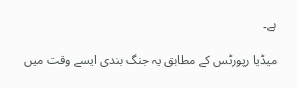ہے۔

میڈیا رپورٹس کے مطابق یہ جنگ بندی ایسے وقت میں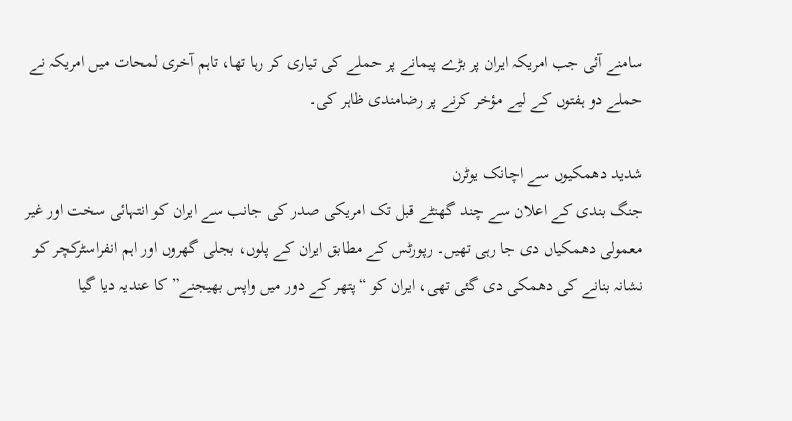سامنے آئی جب امریکہ ایران پر بڑے پیمانے پر حملے کی تیاری کر رہا تھا، تاہم آخری لمحات میں امریکہ نے حملے دو ہفتوں کے لیے مؤخر کرنے پر رضامندی ظاہر کی۔

شدید دھمکیوں سے اچانک یوٹرن
جنگ بندی کے اعلان سے چند گھنٹے قبل تک امریکی صدر کی جانب سے ایران کو انتہائی سخت اور غیر معمولی دھمکیاں دی جا رہی تھیں۔ رپورٹس کے مطابق ایران کے پلوں، بجلی گھروں اور اہم انفراسٹرکچر کو نشانہ بنانے کی دھمکی دی گئی تھی، ایران کو “پتھر کے دور میں واپس بھیجنے” کا عندیہ دیا گیا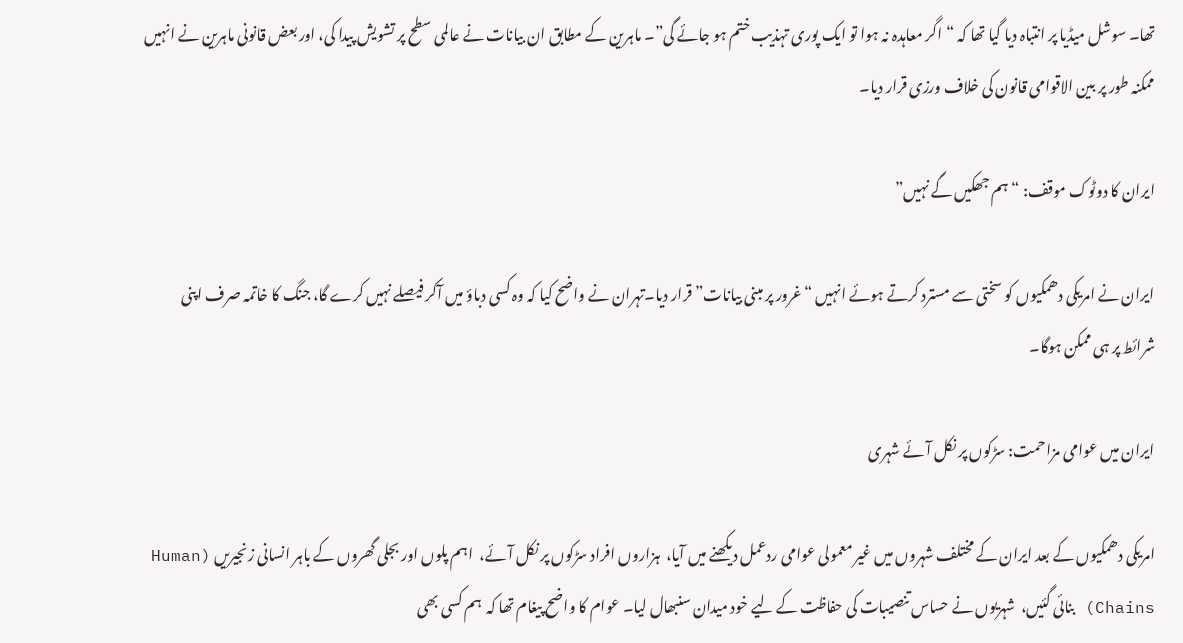تھا۔ سوشل میڈیا پر انتباہ دیا گیا تھا کہ “اگر معاہدہ نہ ہوا تو ایک پوری تہذیب ختم ہو جائے گی”۔ ماہرین کے مطابق ان بیانات نے عالمی سطح پر تشویش پیدا کی، اور بعض قانونی ماہرین نے انہیں ممکنہ طور پر بین الاقوامی قانون کی خلاف ورزی قرار دیا۔

ایران کا دوٹوک موقف: “ہم جھکیں گے نہیں”

ایران نے امریکی دھمکیوں کو سختی سے مسترد کرتے ہوئے انہیں “غرور پر مبنی بیانات” قرار دیا۔تہران نے واضح کیا کہ وہ کسی دباؤ میں آکر فیصلے نہیں کرے گا، جنگ کا خاتمہ صرف اپنی شرائط پر ہی ممکن ہوگا۔

ایران میں عوامی مزاحمت: سڑکوں پر نکل آئے شہری

امریکی دھمکیوں کے بعد ایران کے مختلف شہروں میں غیر معمولی عوامی ردعمل دیکھنے میں آیا،  ہزاروں افراد سڑکوں پر نکل آئے،  اہم پلوں اور بجلی گھروں کے باہر انسانی زنجیریں (Human Chains) بنائی گئیں،  شہریوں نے حساس تنصیبات کی حفاظت کے لیے خود میدان سنبھال لیا۔ عوام کا واضح پیغام تھا کہ  ہم کسی بھی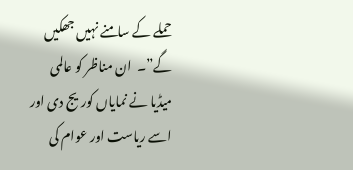حملے کے سامنے نہیں جھکیں گے”۔  ان مناظر کو عالمی میڈیا نے نمایاں کوریج دی اور اسے ریاست اور عوام کی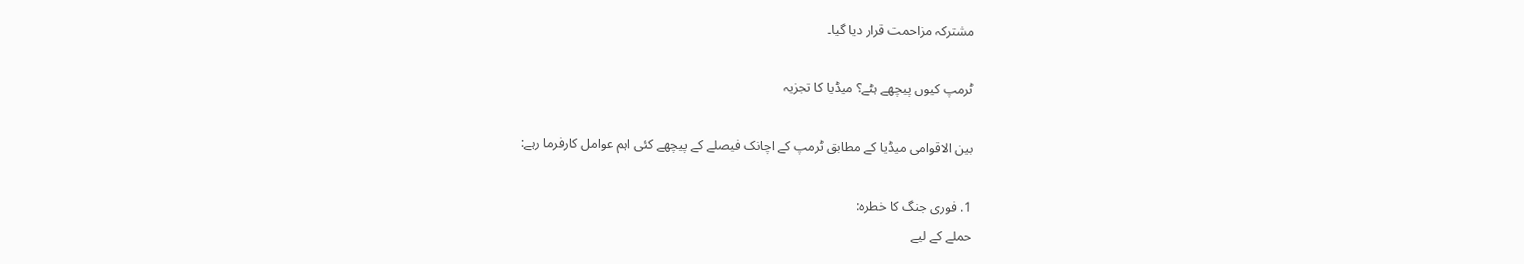مشترکہ مزاحمت قرار دیا گیا۔

ٹرمپ کیوں پیچھے ہٹے؟ میڈیا کا تجزیہ

بین الاقوامی میڈیا کے مطابق ٹرمپ کے اچانک فیصلے کے پیچھے کئی اہم عوامل کارفرما رہے:

1. فوری جنگ کا خطرہ:
حملے کے لیے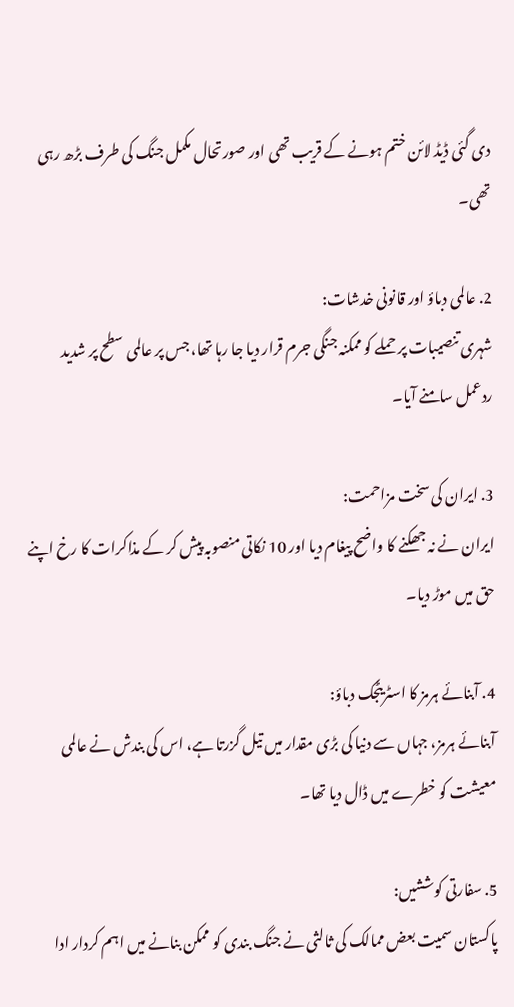دی گئی ڈیڈ لائن ختم ہونے کے قریب تھی اور صورتحال مکمل جنگ کی طرف بڑھ رہی تھی۔

2. عالمی دباؤ اور قانونی خدشات:
شہری تنصیبات پر حملے کو ممکنہ جنگی جرم قرار دیا جا رہا تھا، جس پر عالمی سطح پر شدید ردعمل سامنے آیا۔

3. ایران کی سخت مزاحمت:
ایران نے نہ جھکنے کا واضح پیغام دیا اور 10 نکاتی منصوبہ پیش کر کے مذاکرات کا رخ اپنے حق میں موڑ دیا۔

4. آبنائے ہرمز کا اسٹریٹجک دباؤ:
آبنائے ہرمز، جہاں سے دنیا کی بڑی مقدار میں تیل گزرتا ہے، اس کی بندش نے عالمی معیشت کو خطرے میں ڈال دیا تھا۔

5. سفارتی کوششیں:
پاکستان سمیت بعض ممالک کی ثالثی نے جنگ بندی کو ممکن بنانے میں اہم کردار ادا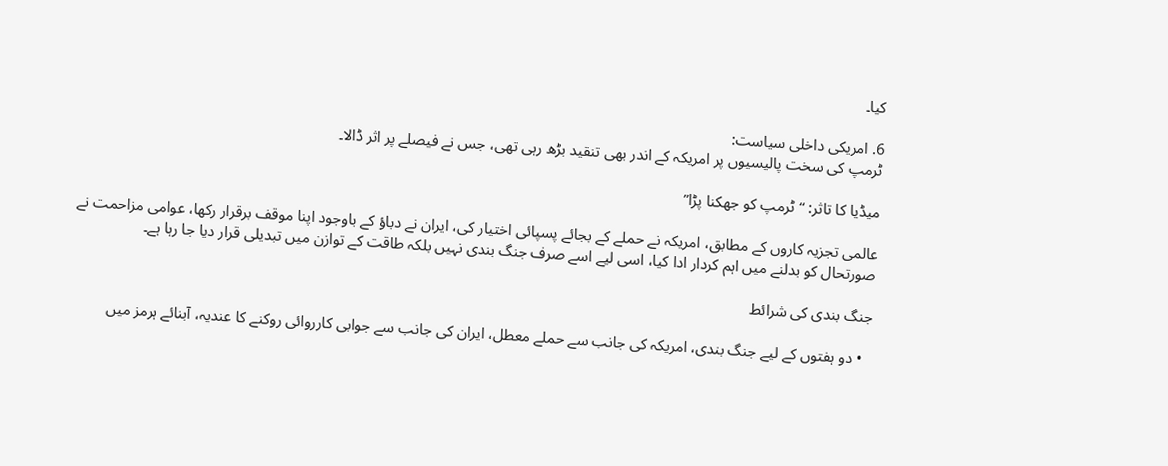کیا۔

6. امریکی داخلی سیاست:
ٹرمپ کی سخت پالیسیوں پر امریکہ کے اندر بھی تنقید بڑھ رہی تھی، جس نے فیصلے پر اثر ڈالا۔

میڈیا کا تاثر: “ٹرمپ کو جھکنا پڑا”

عالمی تجزیہ کاروں کے مطابق، امریکہ نے حملے کے بجائے پسپائی اختیار کی، ایران نے دباؤ کے باوجود اپنا موقف برقرار رکھا، عوامی مزاحمت نے صورتحال کو بدلنے میں اہم کردار ادا کیا، اسی لیے اسے صرف جنگ بندی نہیں بلکہ طاقت کے توازن میں تبدیلی قرار دیا جا رہا ہے۔

جنگ بندی کی شرائط

  • دو ہفتوں کے لیے جنگ بندی، امریکہ کی جانب سے حملے معطل، ایران کی جانب سے جوابی کارروائی روکنے کا عندیہ، آبنائے ہرمز میں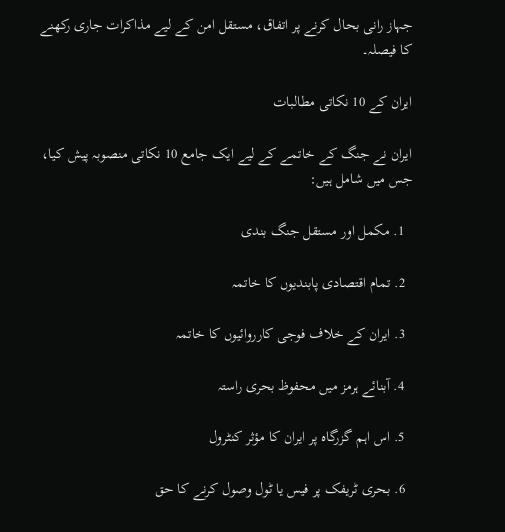جہاز رانی بحال کرنے پر اتفاق، مستقل امن کے لیے مذاکرات جاری رکھنے کا فیصلہ۔

ایران کے 10 نکاتی مطالبات

ایران نے جنگ کے خاتمے کے لیے ایک جامع 10 نکاتی منصوبہ پیش کیا، جس میں شامل ہیں:

  1. مکمل اور مستقل جنگ بندی

  2. تمام اقتصادی پابندیوں کا خاتمہ

  3. ایران کے خلاف فوجی کارروائیوں کا خاتمہ

  4. آبنائے ہرمز میں محفوظ بحری راستہ

  5. اس اہم گزرگاہ پر ایران کا مؤثر کنٹرول

  6. بحری ٹریفک پر فیس یا ٹول وصول کرنے کا حق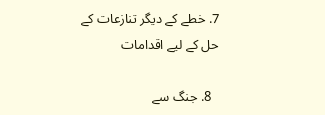7. خطے کے دیگر تنازعات کے حل کے لیے اقدامات

  8. جنگ سے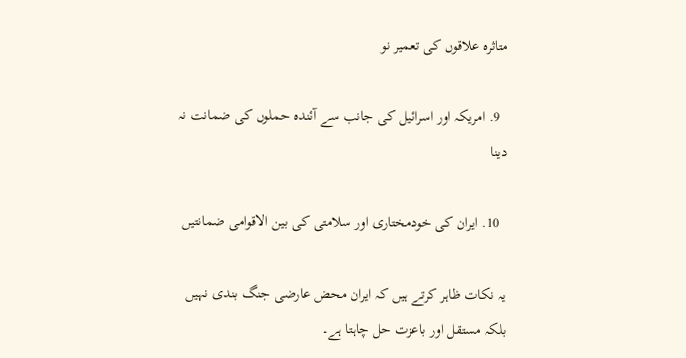متاثرہ علاقوں کی تعمیر نو

  9. امریکہ اور اسرائیل کی جانب سے آئندہ حملوں کی ضمانت نہ دینا

  10. ایران کی خودمختاری اور سلامتی کی بین الاقوامی ضمانتیں

یہ نکات ظاہر کرتے ہیں کہ ایران محض عارضی جنگ بندی نہیں بلکہ مستقل اور باعزت حل چاہتا ہے۔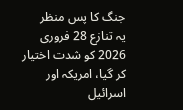جنگ کا پس منظر
یہ تنازع 28 فروری 2026 کو شدت اختیار کر گیا، امریکہ اور اسرائیل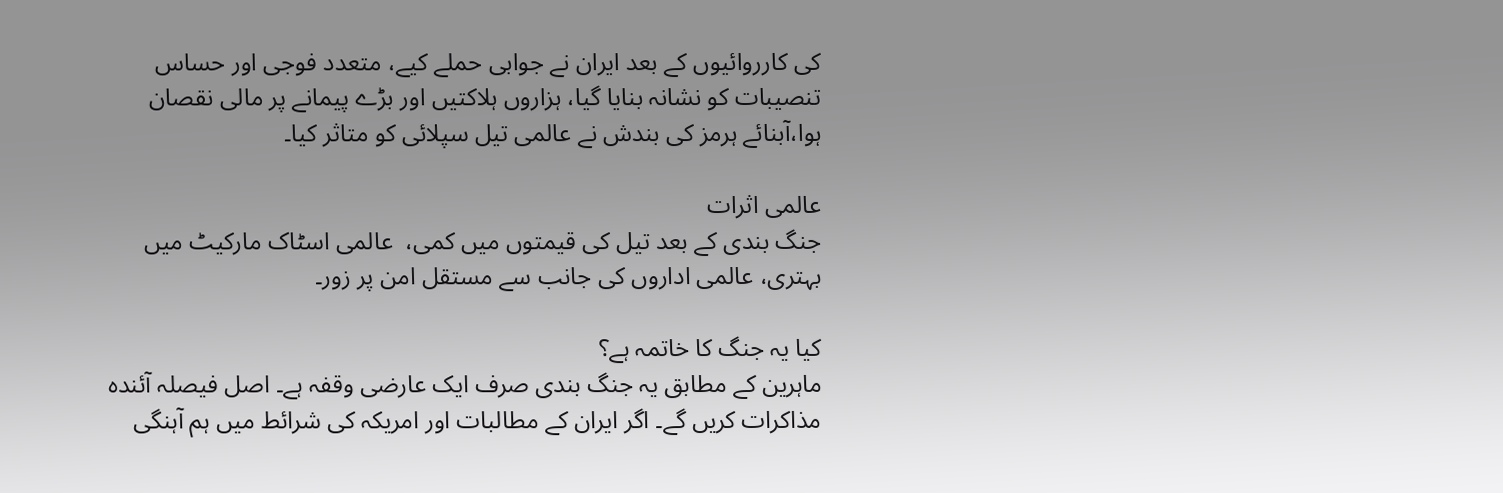کی کارروائیوں کے بعد ایران نے جوابی حملے کیے، متعدد فوجی اور حساس تنصیبات کو نشانہ بنایا گیا، ہزاروں ہلاکتیں اور بڑے پیمانے پر مالی نقصان ہوا،آبنائے ہرمز کی بندش نے عالمی تیل سپلائی کو متاثر کیا۔

عالمی اثرات
جنگ بندی کے بعد تیل کی قیمتوں میں کمی،  عالمی اسٹاک مارکیٹ میں بہتری، عالمی اداروں کی جانب سے مستقل امن پر زور۔

کیا یہ جنگ کا خاتمہ ہے؟
ماہرین کے مطابق یہ جنگ بندی صرف ایک عارضی وقفہ ہے۔ اصل فیصلہ آئندہ مذاکرات کریں گے۔ اگر ایران کے مطالبات اور امریکہ کی شرائط میں ہم آہنگی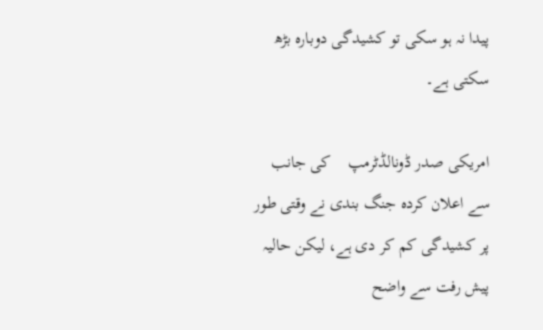پیدا نہ ہو سکی تو کشیدگی دوبارہ بڑھ سکتی ہے۔

امریکی صدر ڈونالڈٹرمپ    کی جانب سے اعلان کردہ جنگ بندی نے وقتی طور پر کشیدگی کم کر دی ہے، لیکن حالیہ پیش رفت سے واضح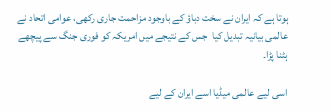ہوتا ہے کہ ایران نے سخت دباؤ کے باوجود مزاحمت جاری رکھی، عوامی اتحاد نے عالمی بیانیہ تبدیل کیا  جس کے نتیجے میں امریکہ کو فوری جنگ سے پیچھے ہٹنا پڑا۔

اسی لیے عالمی میڈیا اسے ایران کے لیے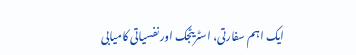ایک اہم سفارتی، اسٹریٹجک اور نفسیاتی کامیابی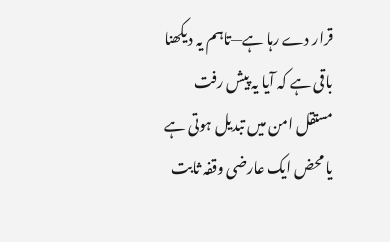قرار دے رہا ہے—تاہم یہ دیکھنا باقی ہے کہ آیا یہ پیش رفت مستقل امن میں تبدیل ہوتی ہے یا محض ایک عارضی وقفہ ثابت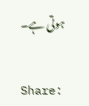ہوتی ہے۔


Share: